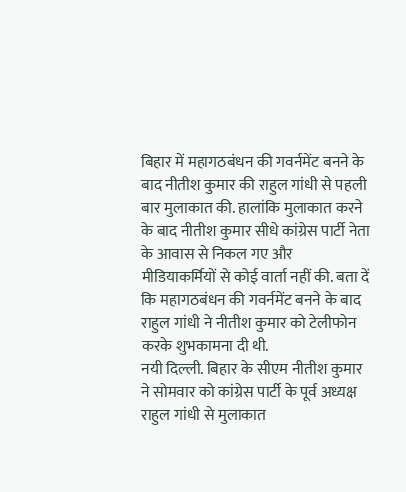बिहार में महागठबंधन की गवर्नमेंट बनने के बाद नीतीश कुमार की राहुल गांधी से पहली बार मुलाकात की. हालांकि मुलाकात करने के बाद नीतीश कुमार सीधे कांग्रेस पार्टी नेता के आवास से निकल गए और मीडियाकर्मियों से कोई वार्ता नहीं की. बता दें कि महागठबंधन की गवर्नमेंट बनने के बाद राहुल गांधी ने नीतीश कुमार को टेलीफोन करके शुभकामना दी थी.
नयी दिल्ली. बिहार के सीएम नीतीश कुमार ने सोमवार को कांग्रेस पार्टी के पूर्व अध्यक्ष राहुल गांधी से मुलाकात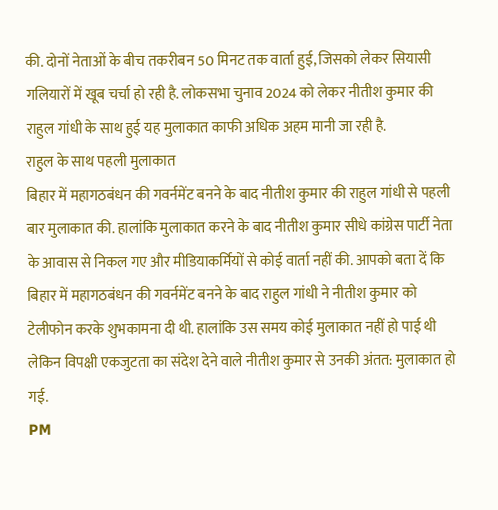की. दोनों नेताओं के बीच तकरीबन 50 मिनट तक वार्ता हुई, जिसको लेकर सियासी गलियारों में खूब चर्चा हो रही है. लोकसभा चुनाव 2024 को लेकर नीतीश कुमार की राहुल गांधी के साथ हुई यह मुलाकात काफी अधिक अहम मानी जा रही है.
राहुल के साथ पहली मुलाकात
बिहार में महागठबंधन की गवर्नमेंट बनने के बाद नीतीश कुमार की राहुल गांधी से पहली बार मुलाकात की. हालांकि मुलाकात करने के बाद नीतीश कुमार सीधे कांग्रेस पार्टी नेता के आवास से निकल गए और मीडियाकर्मियों से कोई वार्ता नहीं की. आपको बता दें कि बिहार में महागठबंधन की गवर्नमेंट बनने के बाद राहुल गांधी ने नीतीश कुमार को टेलीफोन करके शुभकामना दी थी. हालांकि उस समय कोई मुलाकात नहीं हो पाई थी लेकिन विपक्षी एकजुटता का संदेश देने वाले नीतीश कुमार से उनकी अंतत: मुलाकात हो गई.
PM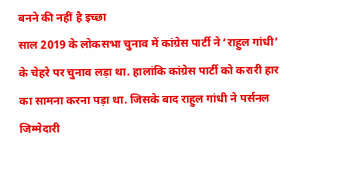बनने की नहीं है इच्छा
साल 2019 के लोकसभा चुनाव में कांग्रेस पार्टी ने ‘राहुल गांधी’ के चेहरे पर चुनाव लड़ा था. हालांकि कांग्रेस पार्टी को करारी हार का सामना करना पड़ा था. जिसके बाद राहुल गांधी ने पर्सनल जिम्मेदारी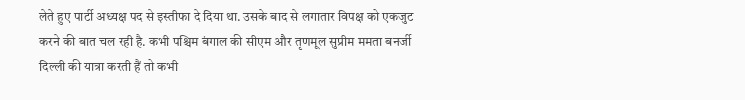लेते हुए पार्टी अध्यक्ष पद से इस्तीफा दे दिया था. उसके बाद से लगातार विपक्ष को एकजुट करने की बात चल रही है. कभी पश्चिम बंगाल की सीएम और तृणमूल सुप्रीम ममता बनर्जी दिल्ली की यात्रा करती हैं तो कभी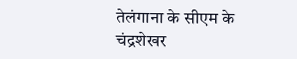तेलंगाना के सीएम के चंद्रशेखर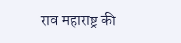राव महाराष्ट्र की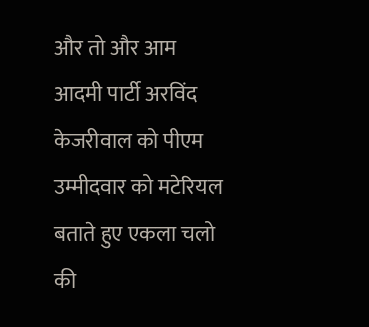और तो और आम आदमी पार्टी अरविंद केजरीवाल को पीएम उम्मीदवार को मटेरियल बताते हुए एकला चलो की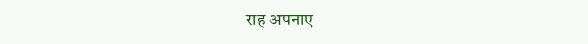राह अपनाए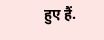हुए हैं.